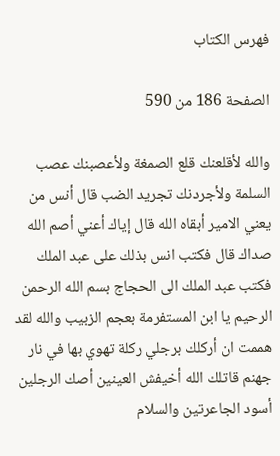فهرس الكتاب

الصفحة 186 من 590

والله لأقلعنك قلع الصمغة ولأعصبنك عصب السلمة ولأجردنك تجريد الضب قال أنس من يعني الامير أبقاه الله قال إياك أعني أصم الله صداك قال فكتب انس بذلك على عبد الملك فكتب عبد الملك الى الحجاج بسم الله الرحمن الرحيم يا ابن المستفرمة بعجم الزبيب والله لقد هممت ان أركلك برجلي ركلة تهوي بها في نار جهنم قاتلك الله أخيفش العينين أصك الرجلين أسود الجاعرتين والسلام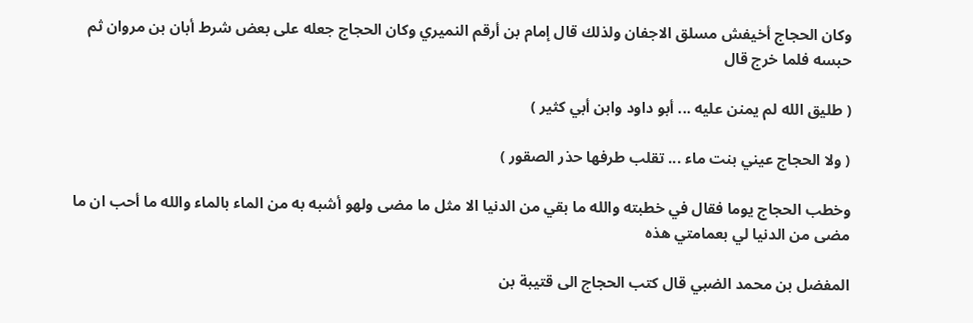وكان الحجاج أخيفش مسلق الاجفان ولذلك قال إمام بن أرقم النميري وكان الحجاج جعله على بعض شرط أبان بن مروان ثم حبسه فلما خرج قال

( طليق الله لم يمنن عليه ... أبو داود وابن أبي كثير )

( ولا الحجاج عيني بنت ماء ... تقلب طرفها حذر الصقور )

وخطب الحجاج يوما فقال في خطبته والله ما بقي من الدنيا الا مثل ما مضى ولهو أشبه به من الماء بالماء والله ما أحب ان ما مضى من الدنيا لي بعمامتي هذه

المفضل بن محمد الضبي قال كتب الحجاج الى قتيبة بن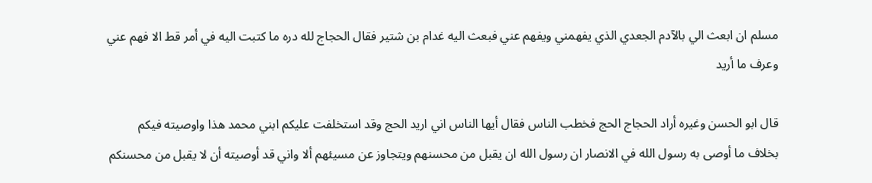مسلم ان ابعث الي بالآدم الجعدي الذي يفهمني ويفهم عني فبعث اليه غدام بن شتير فقال الحجاج لله دره ما كتبت اليه في أمر قط الا فهم عني وعرف ما أريد

قال ابو الحسن وغيره أراد الحجاج الحج فخطب الناس فقال أيها الناس اني اريد الحج وقد استخلفت عليكم ابني محمد هذا واوصيته فيكم بخلاف ما أوصى به رسول الله في الانصار ان رسول الله ان يقبل من محسنهم ويتجاوز عن مسيئهم ألا واني قد أوصيته أن لا يقبل من محسنكم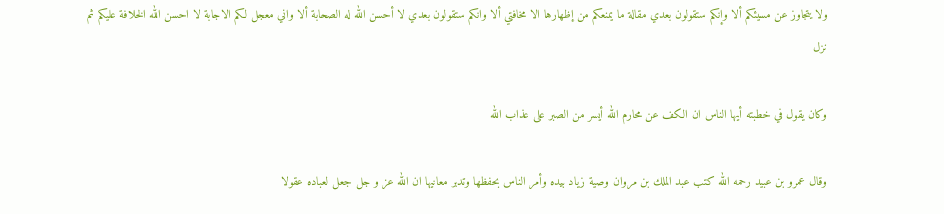ولا يتجاوز عن مسيئكم ألا وإنكم ستقولون بعدي مقالة ما يمنعكم من إظهارها الا مخافتي ألا وانكم ستقولون بعدي لا أحسن الله له الصحابة ألا واني معجل لكم الاجابة لا احسن الله الخلافة عليكم ثم نزل

وكان يقول في خطبته أيها الناس ان الكف عن محارم الله أيسر من الصبر على عذاب الله

وقال عمرو بن عبيد رحمه الله كتب عبد الملك بن مروان وصية زياد بيده وأمر الناس بحفظها وتدبر معانيها ان الله عز و جل جعل لعباده عقولا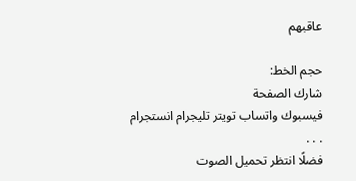عاقبهم

حجم الخط:
شارك الصفحة
فيسبوك واتساب تويتر تليجرام انستجرام
. . .
فضلًا انتظر تحميل الصوت